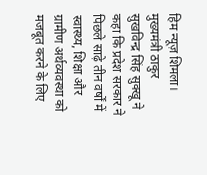हिम न्यूज़ शिमला। मुख्यमंत्री ठाकुर सुखविन्द्र सिंह सुक्खू ने कहा कि प्रदेश सरकार ने पिछले साढ़े तीन वर्षों में स्वास्थ्य, शिक्षा और ग्रामीण अर्थव्यवस्था को मजबूत करने के लिए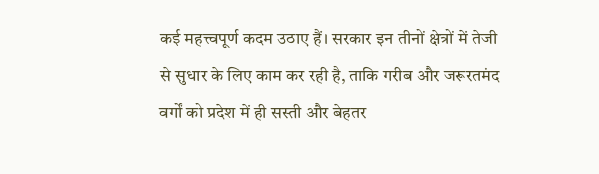कई महत्त्वपूर्ण कदम उठाए हैं। सरकार इन तीनों क्षेत्रों में तेजी से सुधार के लिए काम कर रही है, ताकि गरीब और जरूरतमंद वर्गों को प्रदेश में ही सस्ती और बेहतर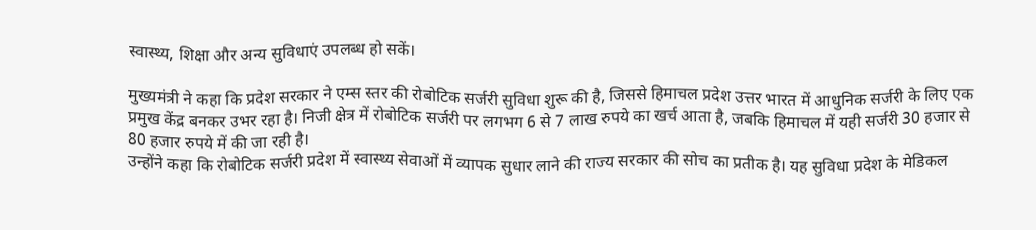स्वास्थ्य, शिक्षा और अन्य सुविधाएं उपलब्ध हो सकें।

मुख्यमंत्री ने कहा कि प्रदेश सरकार ने एम्स स्तर की रोबोटिक सर्जरी सुविधा शुरू की है, जिससे हिमाचल प्रदेश उत्तर भारत में आधुनिक सर्जरी के लिए एक प्रमुख केंद्र बनकर उभर रहा है। निजी क्षेत्र में रोबोटिक सर्जरी पर लगभग 6 से 7 लाख रुपये का खर्च आता है, जबकि हिमाचल में यही सर्जरी 30 हजार से 80 हजार रुपये में की जा रही है।
उन्होंने कहा कि रोबोटिक सर्जरी प्रदेश में स्वास्थ्य सेवाओं में व्यापक सुधार लाने की राज्य सरकार की सोच का प्रतीक है। यह सुविधा प्रदेश के मेडिकल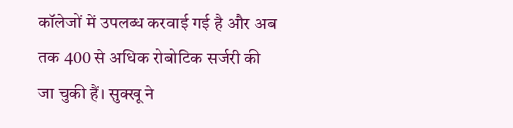कॉलेजों में उपलब्ध करवाई गई है और अब तक 400 से अधिक रोबोटिक सर्जरी की जा चुकी हैं। सुक्खू ने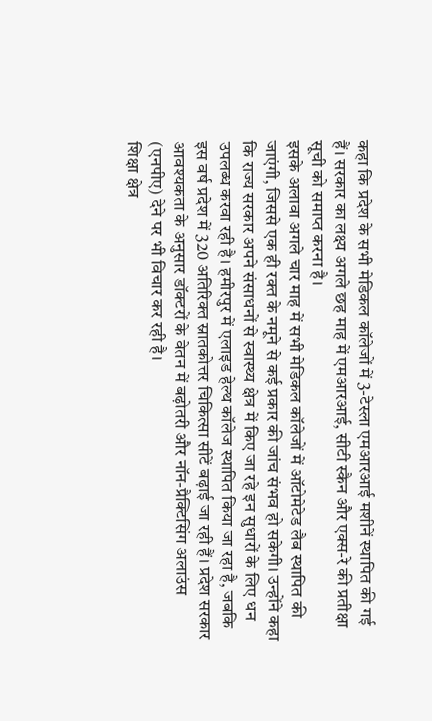कहा कि प्रदेश के सभी मेडिकल कॉलेजों में 3-टेस्ला एमआरआई मशीनें स्थापित की गई हैं। सरकार का लक्ष्य अगले छह माह में एमआरआई, सीटी स्कैन और एक्स-रे की प्रतीक्षा सूची को समाप्त करना है।
इसके अलावा अगले चार माह में सभी मेडिकल कॉलेजों में ऑटोमेटेड लैब स्थापित की जाएंगी, जिससे एक ही रक्त के नमूने से कई प्रकार की जांच संभव हो सकेगी। उन्होंने कहा कि राज्य सरकार अपने संसाधनों से स्वास्थ्य क्षेत्र में किए जा रहे इन सुधारों के लिए धन उपलब्ध करवा रही है। हमीरपुर में एलाइड हेल्थ कॉलेज स्थापित किया जा रहा है, जबकि इस वर्ष प्रदेश में 320 अतिरिक्त स्नातकोत्तर चिकित्सा सीटें बढ़ाई जा रही हैं। प्रदेश सरकार आवश्यकता के अनुसार डॉक्टरों के वेतन में बढ़ोतरी और नॉन-प्रैक्टिसिंग अलाउंस (एनपीए) देने पर भी विचार कर रही है।
शिक्षा क्षेत्र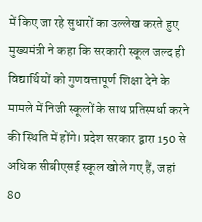में किए जा रहे सुधारों का उल्लेख करते हुए मुख्यमंत्री ने कहा कि सरकारी स्कूल जल्द ही विद्यार्थियों को गुणवत्तापूर्ण शिक्षा देने के मामले में निजी स्कूलों के साथ प्रतिस्पर्धा करने की स्थिति में होंगे। प्रदेश सरकार द्वारा 150 से अधिक सीबीएसई स्कूल खोले गए हैं, जहां 80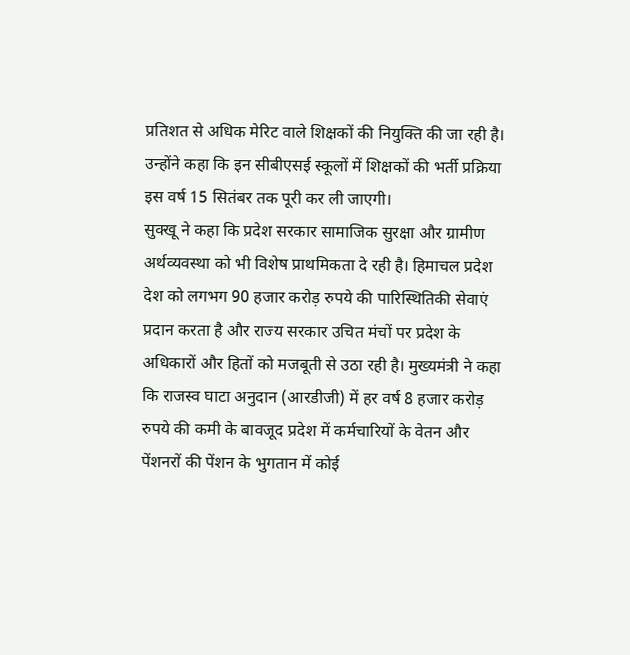प्रतिशत से अधिक मेरिट वाले शिक्षकों की नियुक्ति की जा रही है। उन्होंने कहा कि इन सीबीएसई स्कूलों में शिक्षकों की भर्ती प्रक्रिया इस वर्ष 15 सितंबर तक पूरी कर ली जाएगी।
सुक्खू ने कहा कि प्रदेश सरकार सामाजिक सुरक्षा और ग्रामीण अर्थव्यवस्था को भी विशेष प्राथमिकता दे रही है। हिमाचल प्रदेश देश को लगभग 90 हजार करोड़ रुपये की पारिस्थितिकी सेवाएं प्रदान करता है और राज्य सरकार उचित मंचों पर प्रदेश के अधिकारों और हितों को मजबूती से उठा रही है। मुख्यमंत्री ने कहा कि राजस्व घाटा अनुदान (आरडीजी) में हर वर्ष 8 हजार करोड़ रुपये की कमी के बावजूद प्रदेश में कर्मचारियों के वेतन और पेंशनरों की पेंशन के भुगतान में कोई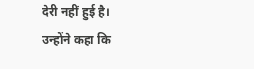देरी नहीं हुई है।
उन्होंने कहा कि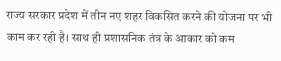राज्य सरकार प्रदेश में तीन नए शहर विकसित करने की योजना पर भी काम कर रही है। साथ ही प्रशासनिक तंत्र के आकार को कम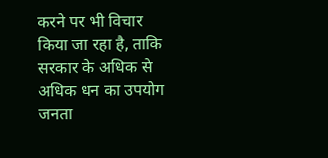करने पर भी विचार किया जा रहा है, ताकि सरकार के अधिक से अधिक धन का उपयोग जनता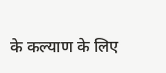के कल्याण के लिए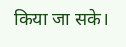किया जा सके।